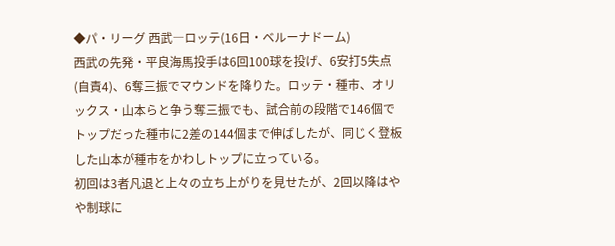◆パ・リーグ 西武―ロッテ(16日・ベルーナドーム)
西武の先発・平良海馬投手は6回100球を投げ、6安打5失点(自責4)、6奪三振でマウンドを降りた。ロッテ・種市、オリックス・山本らと争う奪三振でも、試合前の段階で146個でトップだった種市に2差の144個まで伸ばしたが、同じく登板した山本が種市をかわしトップに立っている。
初回は3者凡退と上々の立ち上がりを見せたが、2回以降はやや制球に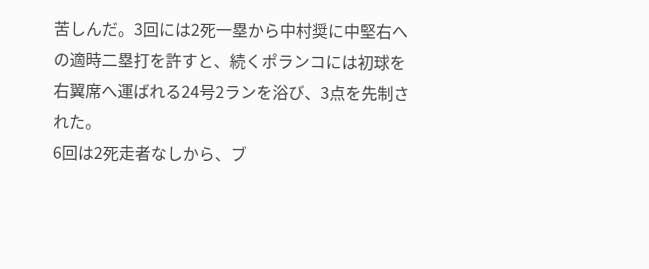苦しんだ。3回には2死一塁から中村奨に中堅右への適時二塁打を許すと、続くポランコには初球を右翼席へ運ばれる24号2ランを浴び、3点を先制された。
6回は2死走者なしから、ブ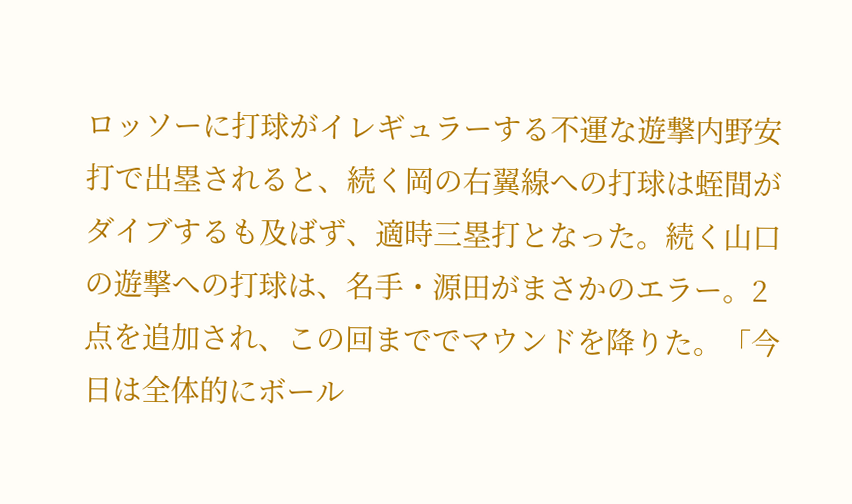ロッソーに打球がイレギュラーする不運な遊撃内野安打で出塁されると、続く岡の右翼線への打球は蛭間がダイブするも及ばず、適時三塁打となった。続く山口の遊撃への打球は、名手・源田がまさかのエラー。2点を追加され、この回まででマウンドを降りた。「今日は全体的にボール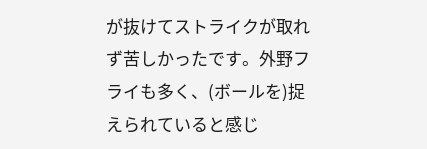が抜けてストライクが取れず苦しかったです。外野フライも多く、(ボールを)捉えられていると感じ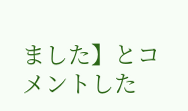ました】とコメントした